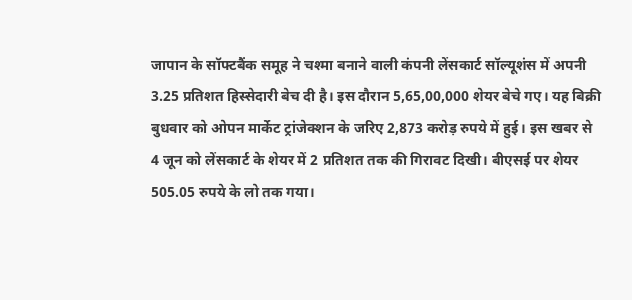जापान के सॉफ्टबैंक समूह ने चश्मा बनाने वाली कंपनी लेंसकार्ट सॉल्यूशंस में अपनी 3.25 प्रतिशत हिस्सेदारी बेच दी है। इस दौरान 5,65,00,000 शेयर बेचे गए। यह बिक्री बुधवार को ओपन मार्केट ट्रांजेक्शन के जरिए 2,873 करोड़ रुपये में हुई। इस खबर से 4 जून को लेंसकार्ट के शेयर में 2 प्रतिशत तक की गिरावट दिखी। बीएसई पर शेयर 505.05 रुपये के लो तक गया।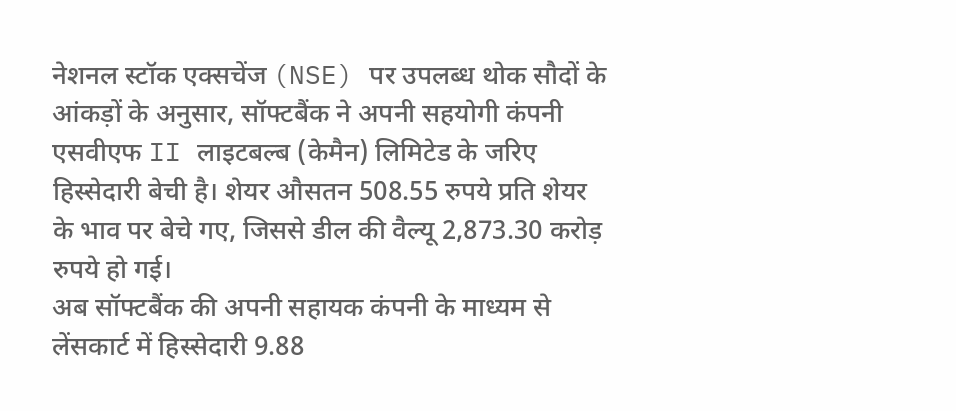नेशनल स्टॉक एक्सचेंज (NSE) पर उपलब्ध थोक सौदों के आंकड़ों के अनुसार, सॉफ्टबैंक ने अपनी सहयोगी कंपनी एसवीएफ II लाइटबल्ब (केमैन) लिमिटेड के जरिए हिस्सेदारी बेची है। शेयर औसतन 508.55 रुपये प्रति शेयर के भाव पर बेचे गए, जिससे डील की वैल्यू 2,873.30 करोड़ रुपये हो गई।
अब सॉफ्टबैंक की अपनी सहायक कंपनी के माध्यम से लेंसकार्ट में हिस्सेदारी 9.88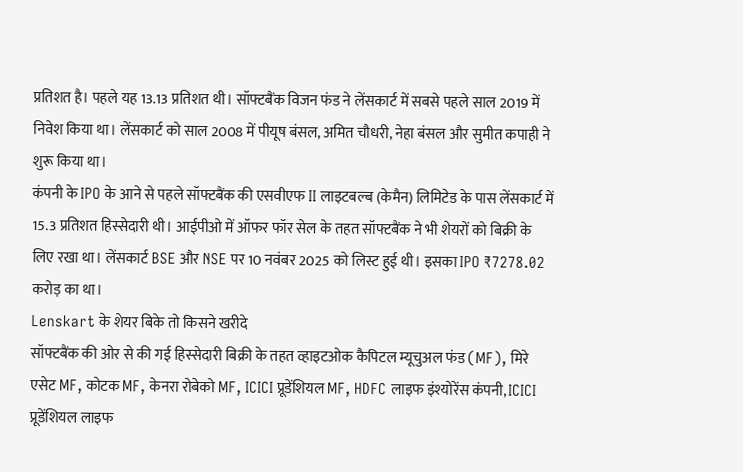प्रतिशत है। पहले यह 13.13 प्रतिशत थी। सॉफ्टबैंक विजन फंड ने लेंसकार्ट में सबसे पहले साल 2019 में निवेश किया था। लेंसकार्ट को साल 2008 में पीयूष बंसल, अमित चौधरी, नेहा बंसल और सुमीत कपाही ने शुरू किया था।
कंपनी के IPO के आने से पहले सॉफ्टबैंक की एसवीएफ II लाइटबल्ब (केमैन) लिमिटेड के पास लेंसकार्ट में 15.3 प्रतिशत हिस्सेदारी थी। आईपीओ में ऑफर फॉर सेल के तहत सॉफ्टबैंक ने भी शेयरों को बिक्री के लिए रखा था। लेंसकार्ट BSE और NSE पर 10 नवंबर 2025 को लिस्ट हुई थी। इसका IPO ₹7278.02 करोड़ का था।
Lenskart के शेयर बिके तो किसने खरीदे
सॉफ्टबैंक की ओर से की गई हिस्सेदारी बिक्री के तहत व्हाइटओक कैपिटल म्यूचुअल फंड (MF), मिरे एसेट MF, कोटक MF, केनरा रोबेको MF, ICICI प्रूडेंशियल MF, HDFC लाइफ इंश्योरेंस कंपनी, ICICI प्रूडेंशियल लाइफ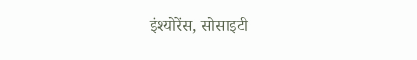इंश्योरेंस, सोसाइटी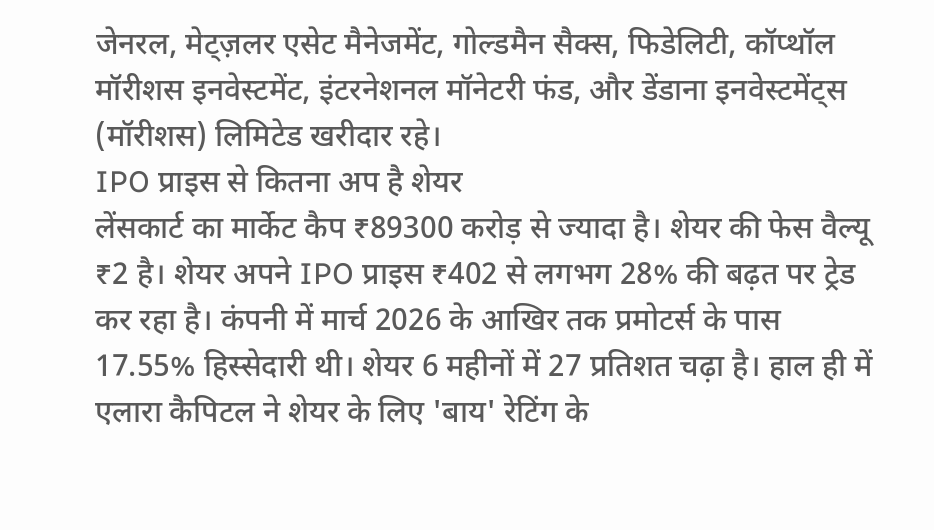जेनरल, मेट्ज़लर एसेट मैनेजमेंट, गोल्डमैन सैक्स, फिडेलिटी, कॉप्थॉल मॉरीशस इनवेस्टमेंट, इंटरनेशनल मॉनेटरी फंड, और डेंडाना इनवेस्टमेंट्स (मॉरीशस) लिमिटेड खरीदार रहे।
IPO प्राइस से कितना अप है शेयर
लेंसकार्ट का मार्केट कैप ₹89300 करोड़ से ज्यादा है। शेयर की फेस वैल्यू ₹2 है। शेयर अपने IPO प्राइस ₹402 से लगभग 28% की बढ़त पर ट्रेड कर रहा है। कंपनी में मार्च 2026 के आखिर तक प्रमोटर्स के पास 17.55% हिस्सेदारी थी। शेयर 6 महीनों में 27 प्रतिशत चढ़ा है। हाल ही में एलारा कैपिटल ने शेयर के लिए 'बाय' रेटिंग के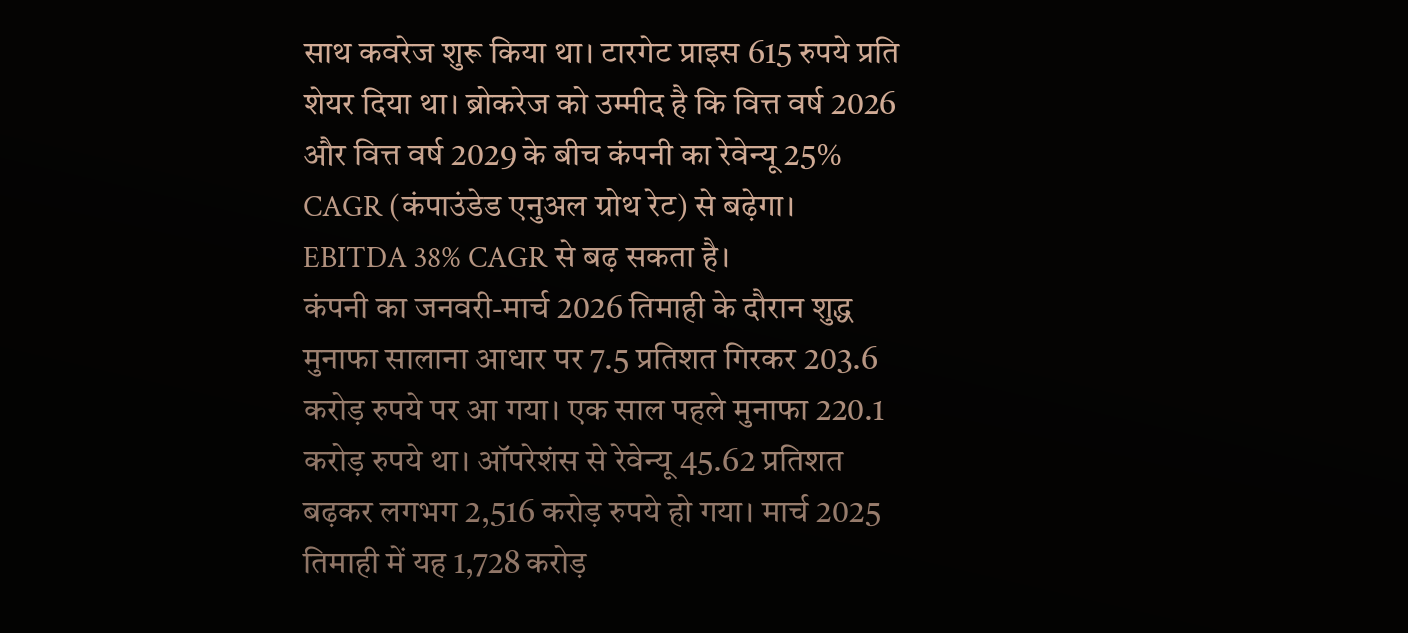साथ कवरेज शुरू किया था। टारगेट प्राइस 615 रुपये प्रति शेयर दिया था। ब्रोकरेज को उम्मीद है कि वित्त वर्ष 2026 और वित्त वर्ष 2029 के बीच कंपनी का रेवेन्यू 25% CAGR (कंपाउंडेड एनुअल ग्रोथ रेट) से बढ़ेगा। EBITDA 38% CAGR से बढ़ सकता है।
कंपनी का जनवरी-मार्च 2026 तिमाही के दौरान शुद्ध मुनाफा सालाना आधार पर 7.5 प्रतिशत गिरकर 203.6 करोड़ रुपये पर आ गया। एक साल पहले मुनाफा 220.1 करोड़ रुपये था। ऑपरेशंस से रेवेन्यू 45.62 प्रतिशत बढ़कर लगभग 2,516 करोड़ रुपये हो गया। मार्च 2025 तिमाही में यह 1,728 करोड़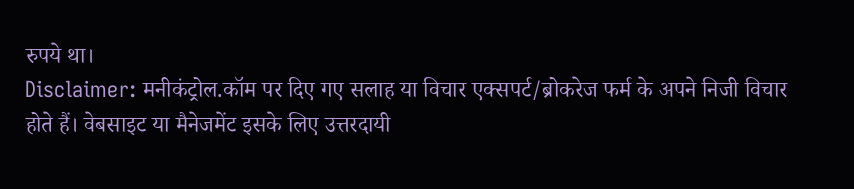रुपये था।
Disclaimer: मनीकंट्रोल.कॉम पर दिए गए सलाह या विचार एक्सपर्ट/ब्रोकरेज फर्म के अपने निजी विचार होते हैं। वेबसाइट या मैनेजमेंट इसके लिए उत्तरदायी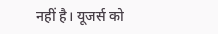नहीं है। यूजर्स को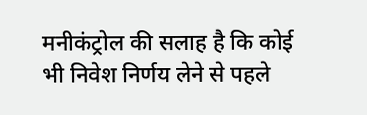मनीकंट्रोल की सलाह है कि कोई भी निवेश निर्णय लेने से पहले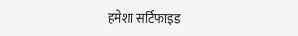हमेशा सर्टिफाइड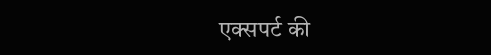एक्सपर्ट की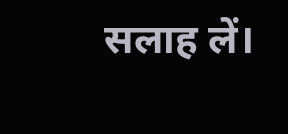सलाह लें।